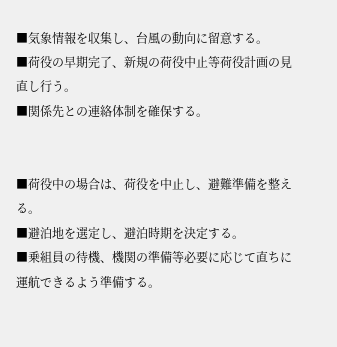■気象情報を収集し、台風の動向に留意する。
■荷役の早期完了、新規の荷役中止等荷役計画の見直し行う。
■関係先との連絡体制を確保する。


■荷役中の場合は、荷役を中止し、避難準備を整える。
■避泊地を選定し、避泊時期を決定する。
■乗組員の待機、機関の準備等必要に応じて直ちに運航できるよう準備する。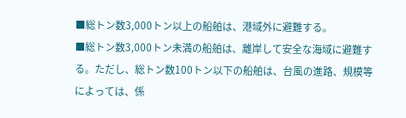■総トン数3,000トン以上の船舶は、港域外に避難する。
■総トン数3,000トン未満の船舶は、離岸して安全な海域に避難する。ただし、総トン数100トン以下の船舶は、台風の進路、規模等によっては、係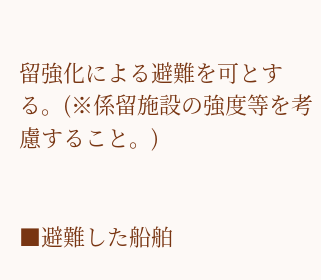留強化による避難を可とする。(※係留施設の強度等を考慮すること。)


■避難した船舶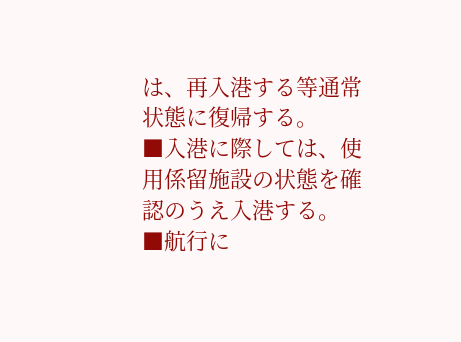は、再入港する等通常状態に復帰する。
■入港に際しては、使用係留施設の状態を確認のうえ入港する。
■航行に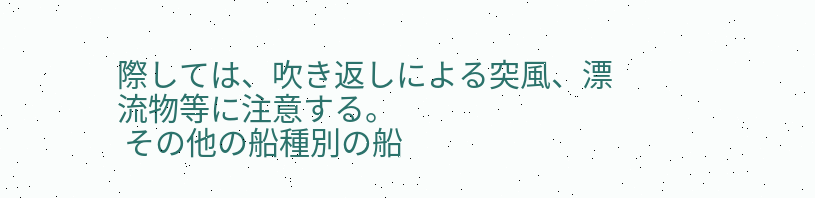際しては、吹き返しによる突風、漂流物等に注意する。
 その他の船種別の船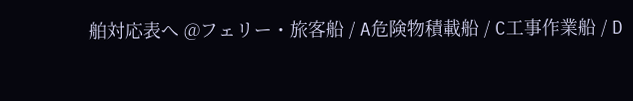舶対応表へ @フェリー・旅客船 / A危険物積載船 / C工事作業船 / D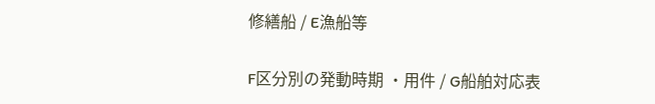修繕船 / E漁船等

F区分別の発動時期 ・用件 / G船舶対応表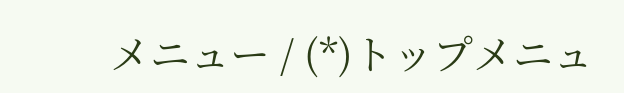メニュー / (*)トップメニュ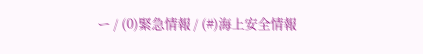ー / (0)緊急情報 / (#)海上安全情報